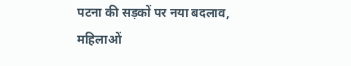पटना की सड़कों पर नया बदलाव, महिलाओं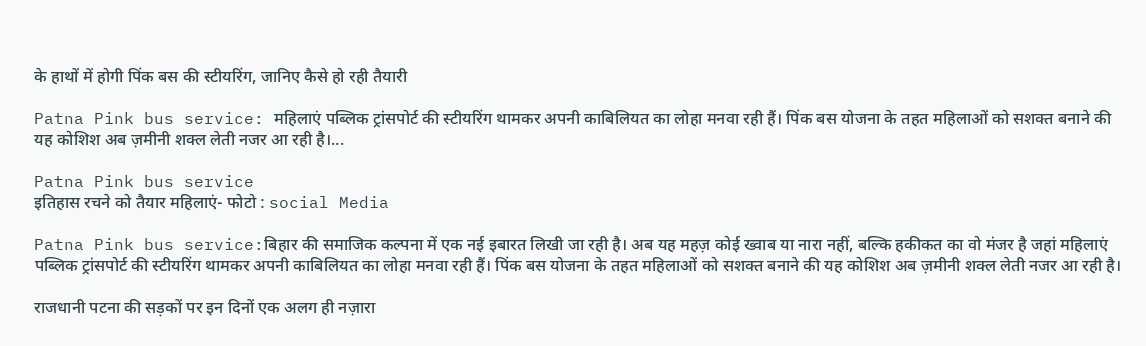के हाथों में होगी पिंक बस की स्टीयरिंग, जानिए कैसे हो रही तैयारी

Patna Pink bus service: महिलाएं पब्लिक ट्रांसपोर्ट की स्टीयरिंग थामकर अपनी काबिलियत का लोहा मनवा रही हैं। पिंक बस योजना के तहत महिलाओं को सशक्त बनाने की यह कोशिश अब ज़मीनी शक्ल लेती नजर आ रही है।...

Patna Pink bus service
इतिहास रचने को तैयार महिलाएं- फोटो : social Media

Patna Pink bus service:बिहार की समाजिक कल्पना में एक नई इबारत लिखी जा रही है। अब यह महज़ कोई ख्वाब या नारा नहीं, बल्कि हकीकत का वो मंजर है जहां महिलाएं पब्लिक ट्रांसपोर्ट की स्टीयरिंग थामकर अपनी काबिलियत का लोहा मनवा रही हैं। पिंक बस योजना के तहत महिलाओं को सशक्त बनाने की यह कोशिश अब ज़मीनी शक्ल लेती नजर आ रही है।

राजधानी पटना की सड़कों पर इन दिनों एक अलग ही नज़ारा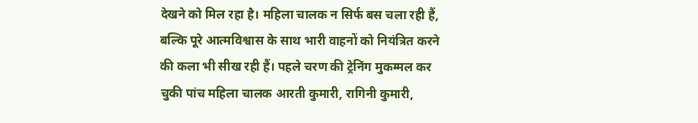देखने को मिल रहा है। महिला चालक न सिर्फ बस चला रही हैं, बल्कि पूरे आत्मविश्वास के साथ भारी वाहनों को नियंत्रित करने की कला भी सीख रही हैं। पहले चरण की ट्रेनिंग मुकम्मल कर चुकी पांच महिला चालक आरती कुमारी, रागिनी कुमारी,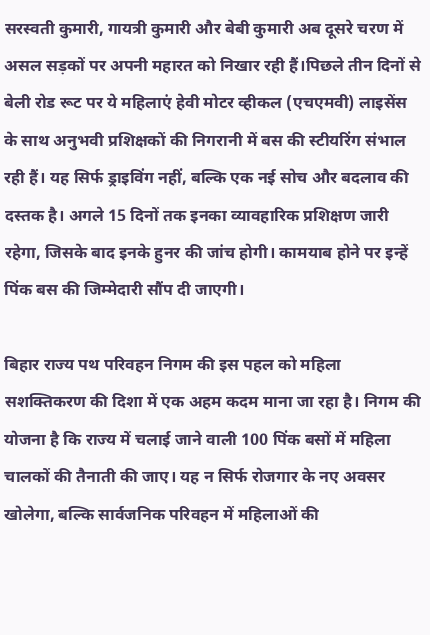सरस्वती कुमारी, गायत्री कुमारी और बेबी कुमारी अब दूसरे चरण में असल सड़कों पर अपनी महारत को निखार रही हैं।पिछले तीन दिनों से बेली रोड रूट पर ये महिलाएं हेवी मोटर व्हीकल (एचएमवी) लाइसेंस के साथ अनुभवी प्रशिक्षकों की निगरानी में बस की स्टीयरिंग संभाल रही हैं। यह सिर्फ ड्राइविंग नहीं, बल्कि एक नई सोच और बदलाव की दस्तक है। अगले 15 दिनों तक इनका व्यावहारिक प्रशिक्षण जारी रहेगा, जिसके बाद इनके हुनर की जांच होगी। कामयाब होने पर इन्हें पिंक बस की जिम्मेदारी सौंप दी जाएगी।

बिहार राज्य पथ परिवहन निगम की इस पहल को महिला सशक्तिकरण की दिशा में एक अहम कदम माना जा रहा है। निगम की योजना है कि राज्य में चलाई जाने वाली 100 पिंक बसों में महिला चालकों की तैनाती की जाए। यह न सिर्फ रोजगार के नए अवसर खोलेगा, बल्कि सार्वजनिक परिवहन में महिलाओं की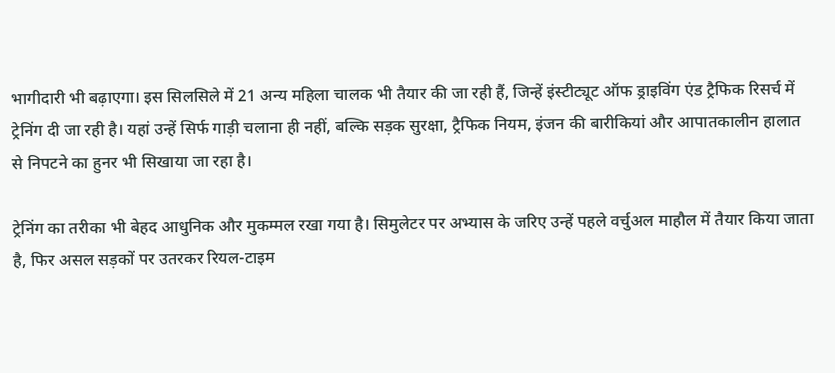भागीदारी भी बढ़ाएगा। इस सिलसिले में 21 अन्य महिला चालक भी तैयार की जा रही हैं, जिन्हें इंस्टीट्यूट ऑफ ड्राइविंग एंड ट्रैफिक रिसर्च में ट्रेनिंग दी जा रही है। यहां उन्हें सिर्फ गाड़ी चलाना ही नहीं, बल्कि सड़क सुरक्षा, ट्रैफिक नियम, इंजन की बारीकियां और आपातकालीन हालात से निपटने का हुनर भी सिखाया जा रहा है।

ट्रेनिंग का तरीका भी बेहद आधुनिक और मुकम्मल रखा गया है। सिमुलेटर पर अभ्यास के जरिए उन्हें पहले वर्चुअल माहौल में तैयार किया जाता है, फिर असल सड़कों पर उतरकर रियल-टाइम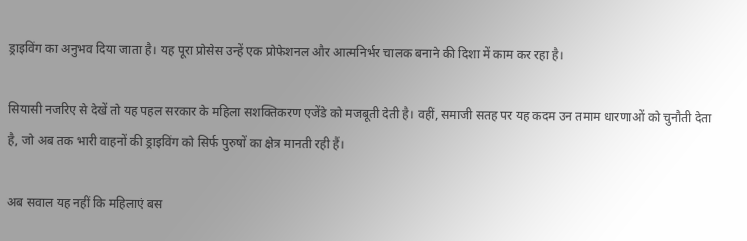ड्राइविंग का अनुभव दिया जाता है। यह पूरा प्रोसेस उन्हें एक प्रोफेशनल और आत्मनिर्भर चालक बनाने की दिशा में काम कर रहा है।

सियासी नजरिए से देखें तो यह पहल सरकार के महिला सशक्तिकरण एजेंडे को मजबूती देती है। वहीं, समाजी सतह पर यह कदम उन तमाम धारणाओं को चुनौती देता है, जो अब तक भारी वाहनों की ड्राइविंग को सिर्फ पुरुषों का क्षेत्र मानती रही हैं।

अब सवाल यह नहीं कि महिलाएं बस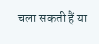चला सकती हैं या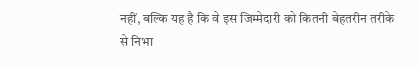नहीं, बल्कि यह है कि वे इस जिम्मेदारी को कितनी बेहतरीन तरीके से निभा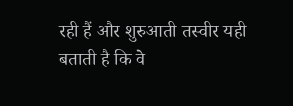रही हैं और शुरुआती तस्वीर यही बताती है कि वे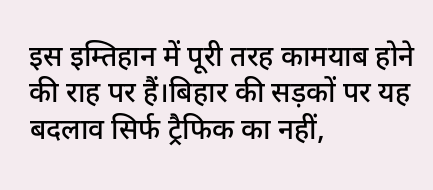इस इम्तिहान में पूरी तरह कामयाब होने की राह पर हैं।बिहार की सड़कों पर यह बदलाव सिर्फ ट्रैफिक का नहीं,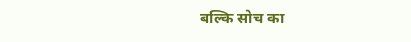बल्कि सोच का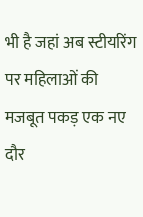भी है जहां अब स्टीयरिंग पर महिलाओं की मजबूत पकड़ एक नए दौर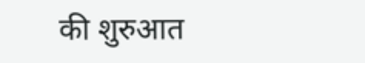की शुरुआत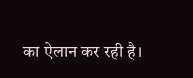का ऐलान कर रही है।